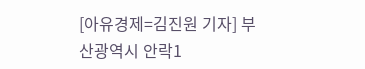[아유경제=김진원 기자] 부산광역시 안락1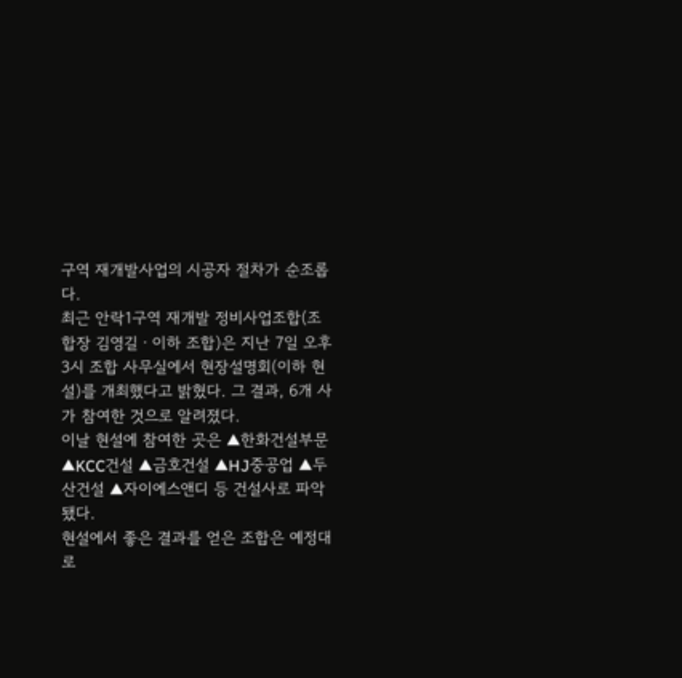구역 재개발사업의 시공자 절차가 순조롭다.
최근 안락1구역 재개발 정비사업조합(조합장 김영길ㆍ이하 조합)은 지난 7일 오후 3시 조합 사무실에서 현장설명회(이하 현설)를 개최했다고 밝혔다. 그 결과, 6개 사가 참여한 것으로 알려졌다.
이날 현설에 참여한 곳은 ▲한화건설부문 ▲KCC건설 ▲금호건설 ▲HJ중공업 ▲두산건설 ▲자이에스앤디 등 건설사로 파악됐다.
현설에서 좋은 결과를 얻은 조합은 예정대로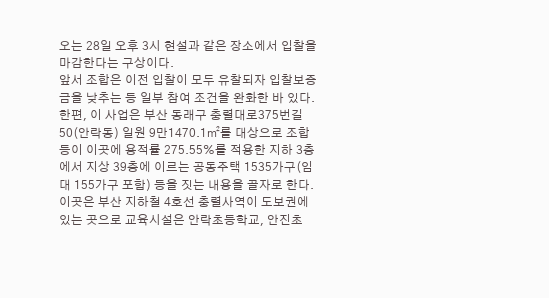오는 28일 오후 3시 현설과 같은 장소에서 입찰을 마감한다는 구상이다.
앞서 조합은 이전 입찰이 모두 유찰되자 입찰보증금을 낮추는 등 일부 참여 조건을 완화한 바 있다.
한편, 이 사업은 부산 동래구 충렬대로375번길 50(안락동) 일원 9만1470.1㎡를 대상으로 조합 등이 이곳에 용적률 275.55%를 적용한 지하 3층에서 지상 39층에 이르는 공동주택 1535가구(임대 155가구 포함) 등을 짓는 내용을 골자로 한다.
이곳은 부산 지하철 4호선 충렬사역이 도보권에 있는 곳으로 교육시설은 안락초등학교, 안진초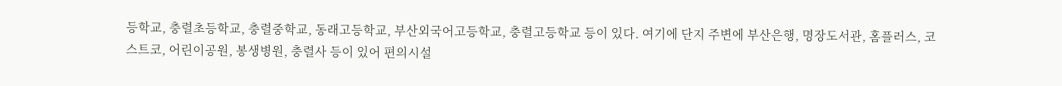등학교, 충렬초등학교, 충렬중학교, 동래고등학교, 부산외국어고등학교, 충렬고등학교 등이 있다. 여기에 단지 주변에 부산은행, 명장도서관, 홈플러스, 코스트코, 어린이공원, 봉생병원, 충렬사 등이 있어 편의시설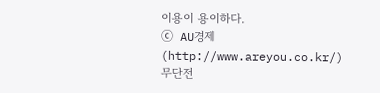이용이 용이하다.
ⓒ AU경제
(http://www.areyou.co.kr/)
무단전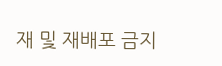재 및 재배포 금지